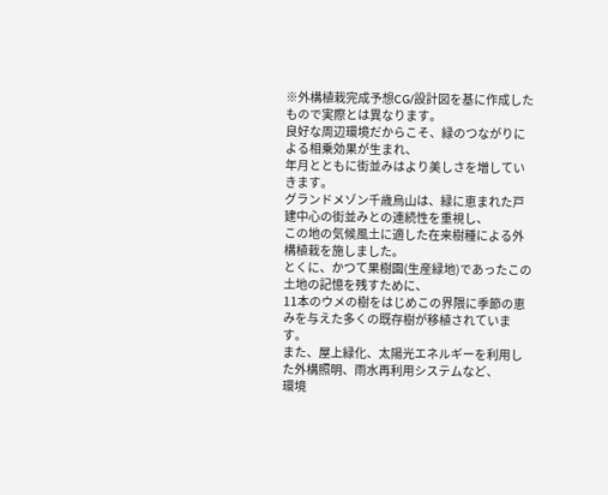※外構植栽完成予想CG/設計図を基に作成したもので実際とは異なります。
良好な周辺環境だからこそ、緑のつながりによる相乗効果が生まれ、
年月とともに街並みはより美しさを増していきます。
グランドメゾン千歳烏山は、緑に恵まれた戸建中心の街並みとの連続性を重視し、
この地の気候風土に適した在来樹種による外構植栽を施しました。
とくに、かつて果樹園(生産緑地)であったこの土地の記憶を残すために、
11本のウメの樹をはじめこの界隈に季節の恵みを与えた多くの既存樹が移植されています。
また、屋上緑化、太陽光エネルギーを利用した外構照明、雨水再利用システムなど、
環境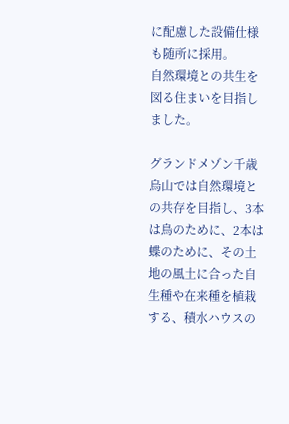に配慮した設備仕様も随所に採用。
自然環境との共生を図る住まいを目指しました。

グランドメゾン千歳烏山では自然環境との共存を目指し、3本は鳥のために、2本は蝶のために、その土地の風土に合った自生種や在来種を植栽する、積水ハウスの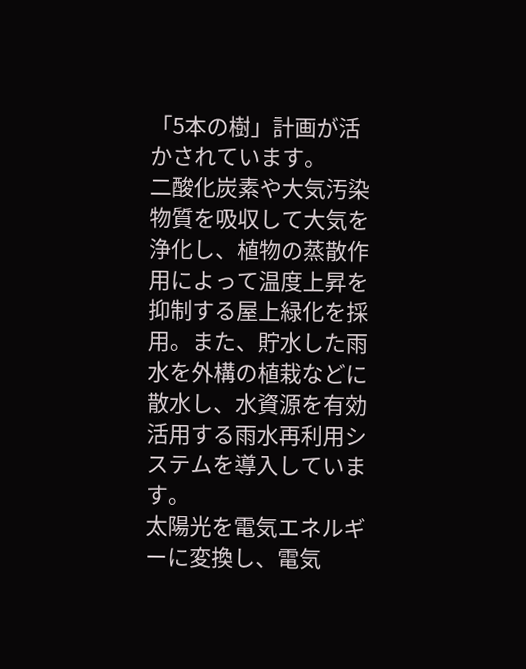「5本の樹」計画が活かされています。
二酸化炭素や大気汚染物質を吸収して大気を浄化し、植物の蒸散作用によって温度上昇を抑制する屋上緑化を採用。また、貯水した雨水を外構の植栽などに散水し、水資源を有効活用する雨水再利用システムを導入しています。
太陽光を電気エネルギーに変換し、電気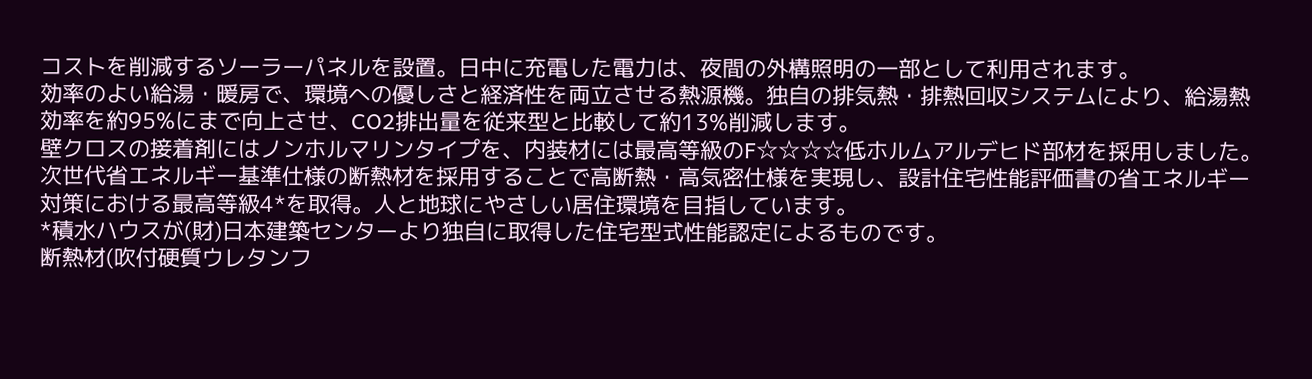コストを削減するソーラーパネルを設置。日中に充電した電力は、夜間の外構照明の一部として利用されます。
効率のよい給湯・暖房で、環境への優しさと経済性を両立させる熱源機。独自の排気熱・排熱回収システムにより、給湯熱効率を約95%にまで向上させ、CO2排出量を従来型と比較して約13%削減します。
壁クロスの接着剤にはノンホルマリンタイプを、内装材には最高等級のF☆☆☆☆低ホルムアルデヒド部材を採用しました。
次世代省エネルギー基準仕様の断熱材を採用することで高断熱・高気密仕様を実現し、設計住宅性能評価書の省エネルギー対策における最高等級4*を取得。人と地球にやさしい居住環境を目指しています。
*積水ハウスが(財)日本建築センターより独自に取得した住宅型式性能認定によるものです。
断熱材(吹付硬質ウレタンフ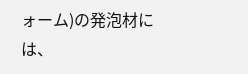ォーム)の発泡材には、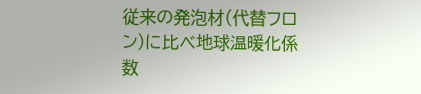従来の発泡材(代替フロン)に比べ地球温暖化係数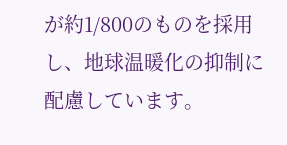が約1/800のものを採用し、地球温暖化の抑制に配慮しています。